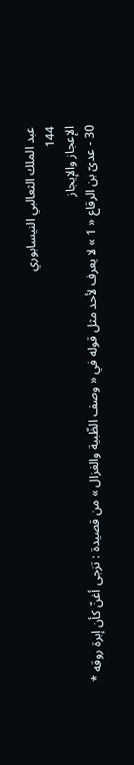عبد الملك الثعالبي النيسابوري
144
الإعجاز والإيجاز
30 - عدىّ بن الرقاع « 1 » لا يعرف لأحد مثل قوله في « وصف الظّبية والغزال » من قصيدة : تزجى أغنّ كأن إبرة روقه *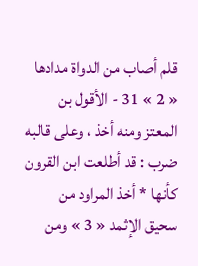قلم أصاب من الدواة مدادها « 2 » 31 - الأقول بن المعتز ومنه أخذ ، وعلى قالبه ضرب : قد أطلعت ابن القرون كأنها * أخذ المراود من سحيق الإثمد « 3 » ومن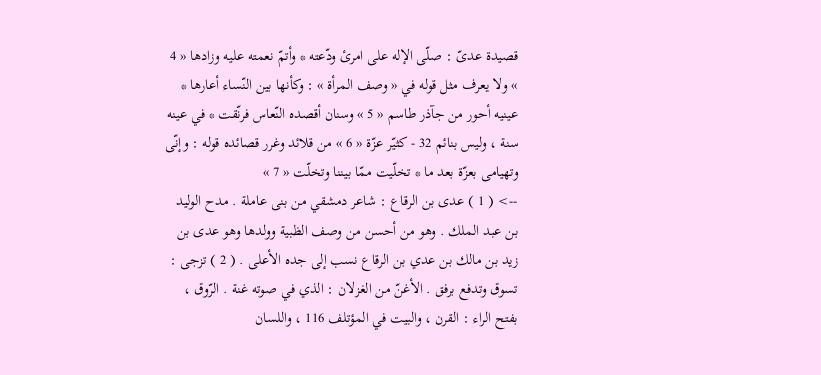قصيدة عدىّ : صلّى الإله على امرئ ودّعته * وأتمّ نعمته عليه وزادها « 4 » ولا يعرف مثل قوله في « وصف المرأة » : وكأنها بين النّساء أعارها * عينيه أحور من جآذر طاسم « 5 » وسنان أقصده النّعاس فرنّقت * في عينه سنة ، وليس بنائم 32 - كثيّر عزّة « 6 » من قلائد وغرر قصائده قوله : وإنّى وتهيامى بعزّة بعد ما * تخلّيت ممّا بيننا وتخلّت « 7 »
--> ( 1 ) عدى بن الرقاع : شاعر دمشقي من بنى عاملة . مدح الوليد بن عبد الملك . وهو من أحسن من وصف الظبية وولدها وهو عدى بن زيد بن مالك بن عدي بن الرقاع نسب إلى جده الأعلى . ( 2 ) تزجى : تسوق وتدفع برفق . الأغنّ من الغزلان : الذي في صوته غنة . الرّوق ، بفتح الراء : القرن ، والبيت في المؤتلف 116 ، واللسان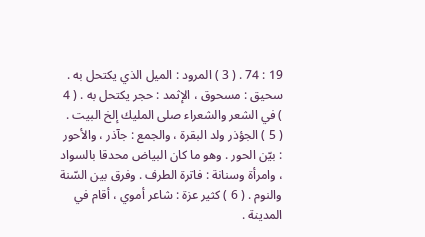19 : 74 . ( 3 ) المرود : الميل الذي يكتحل به . سحيق : مسحوق ، الإثمد : حجر يكتحل به . ( 4 ) في الشعر والشعراء صلى المليك إلخ البيت . ( 5 ) الجؤذر ولد البقرة ، والجمع : جآذر ، والأحور : بيّن الحور . وهو ما كان البياض محدقا بالسواد ، وامرأة وسنانة : فاترة الطرف . وفرق بين السّنة والنوم . ( 6 ) كثير عزة : شاعر أموي ، أقام في المدينة .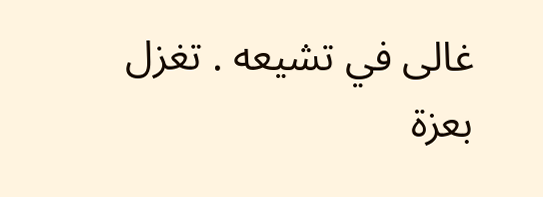غالى في تشيعه . تغزل بعزة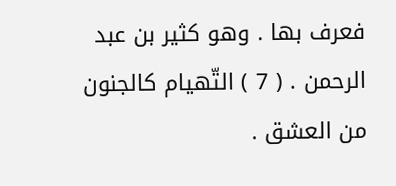فعرف بها . وهو كثير بن عبد الرحمن . ( 7 ) التّهيام كالجنون من العشق .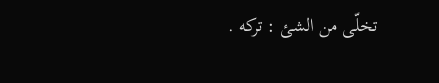تخلّى من الشئ : تركه .